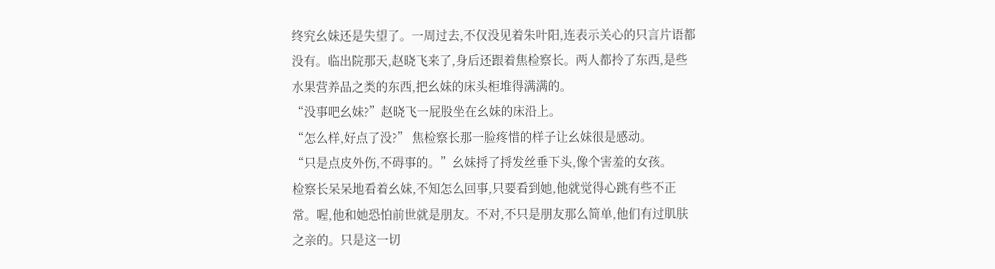终究幺妹还是失望了。一周过去,不仅没见着朱叶阳,连表示关心的只言片语都没有。临出院那天,赵晓飞来了,身后还跟着焦检察长。两人都拎了东西,是些水果营养品之类的东西,把幺妹的床头柜堆得满满的。
“没事吧幺妹?”赵晓飞一屁股坐在幺妹的床沿上。
“怎么样,好点了没?” 焦检察长那一脸疼惜的样子让幺妹很是感动。
“只是点皮外伤,不碍事的。”幺妹捋了捋发丝垂下头,像个害羞的女孩。
检察长呆呆地看着幺妹,不知怎么回事,只要看到她,他就觉得心跳有些不正常。喔,他和她恐怕前世就是朋友。不对,不只是朋友那么简单,他们有过肌肤之亲的。只是这一切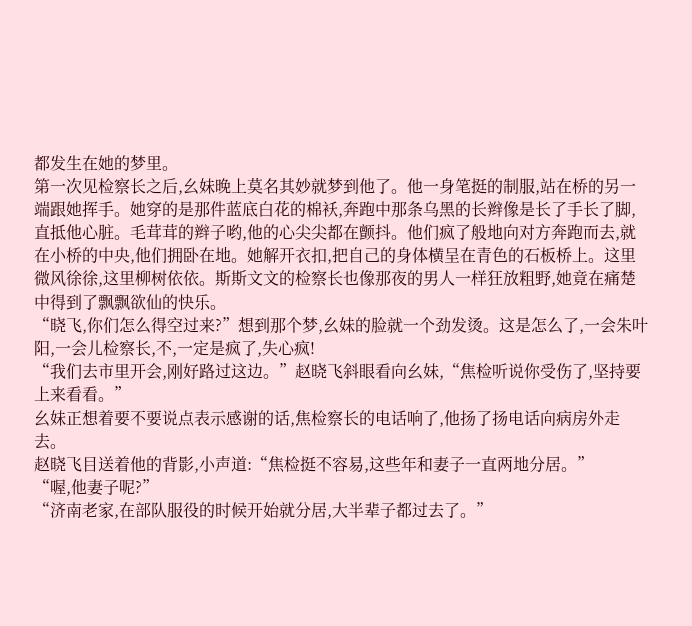都发生在她的梦里。
第一次见检察长之后,幺妹晚上莫名其妙就梦到他了。他一身笔挺的制服,站在桥的另一端跟她挥手。她穿的是那件蓝底白花的棉袄,奔跑中那条乌黑的长辫像是长了手长了脚,直抵他心脏。毛茸茸的辫子哟,他的心尖尖都在颤抖。他们疯了般地向对方奔跑而去,就在小桥的中央,他们拥卧在地。她解开衣扣,把自己的身体横呈在青色的石板桥上。这里微风徐徐,这里柳树依依。斯斯文文的检察长也像那夜的男人一样狂放粗野,她竟在痛楚中得到了飘飘欲仙的快乐。
“晓飞,你们怎么得空过来?”想到那个梦,幺妹的脸就一个劲发烫。这是怎么了,一会朱叶阳,一会儿检察长,不,一定是疯了,失心疯!
“我们去市里开会,刚好路过这边。”赵晓飞斜眼看向幺妹,“焦检听说你受伤了,坚持要上来看看。”
幺妹正想着要不要说点表示感谢的话,焦检察长的电话响了,他扬了扬电话向病房外走去。
赵晓飞目送着他的背影,小声道:“焦检挺不容易,这些年和妻子一直两地分居。”
“喔,他妻子呢?”
“济南老家,在部队服役的时候开始就分居,大半辈子都过去了。”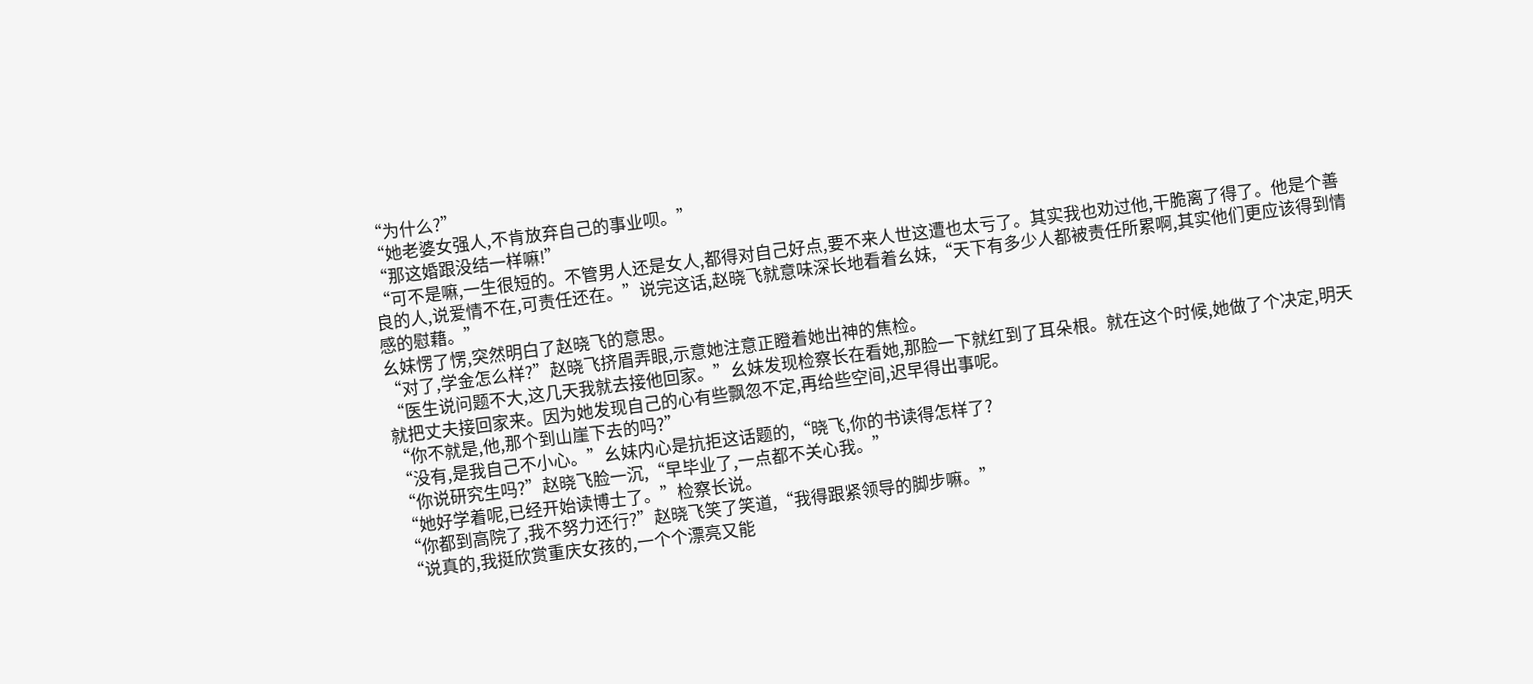“为什么?”
“她老婆女强人,不肯放弃自己的事业呗。”
“那这婚跟没结一样嘛!”
“可不是嘛,一生很短的。不管男人还是女人,都得对自己好点,要不来人世这遭也太亏了。其实我也劝过他,干脆离了得了。他是个善良的人,说爱情不在,可责任还在。”说完这话,赵晓飞就意味深长地看着幺妹,“天下有多少人都被责任所累啊,其实他们更应该得到情感的慰藉。”
幺妹愣了愣,突然明白了赵晓飞的意思。
“对了,学金怎么样?”赵晓飞挤眉弄眼,示意她注意正瞪着她出神的焦检。
“医生说问题不大,这几天我就去接他回家。”幺妹发现检察长在看她,那脸一下就红到了耳朵根。就在这个时候,她做了个决定,明天就把丈夫接回家来。因为她发现自己的心有些飘忽不定,再给些空间,迟早得出事呢。
“你不就是,他,那个到山崖下去的吗?”
“没有,是我自己不小心。”幺妹内心是抗拒这话题的,“晓飞,你的书读得怎样了?
“你说研究生吗?”赵晓飞脸一沉,“早毕业了,一点都不关心我。”
“她好学着呢,已经开始读博士了。”检察长说。
“你都到高院了,我不努力还行?”赵晓飞笑了笑道,“我得跟紧领导的脚步嘛。”
“说真的,我挺欣赏重庆女孩的,一个个漂亮又能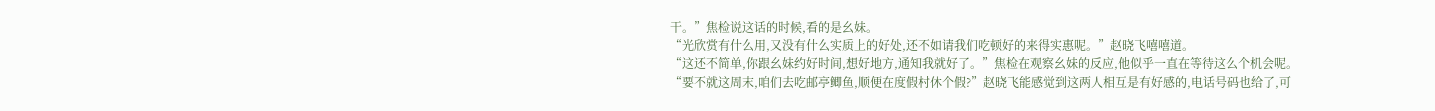干。”焦检说这话的时候,看的是幺妹。
“光欣赏有什么用,又没有什么实质上的好处,还不如请我们吃顿好的来得实惠呢。”赵晓飞嘻嘻道。
“这还不简单,你跟幺妹约好时间,想好地方,通知我就好了。”焦检在观察幺妹的反应,他似乎一直在等待这么个机会呢。
“要不就这周末,咱们去吃邮亭鲫鱼,顺便在度假村休个假?”赵晓飞能感觉到这两人相互是有好感的,电话号码也给了,可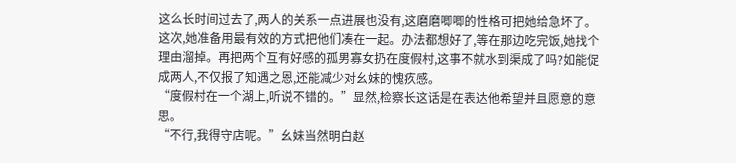这么长时间过去了,两人的关系一点进展也没有,这磨磨唧唧的性格可把她给急坏了。这次,她准备用最有效的方式把他们凑在一起。办法都想好了,等在那边吃完饭,她找个理由溜掉。再把两个互有好感的孤男寡女扔在度假村,这事不就水到渠成了吗?如能促成两人,不仅报了知遇之恩,还能减少对幺妹的愧疚感。
“度假村在一个湖上,听说不错的。”显然,检察长这话是在表达他希望并且愿意的意思。
“不行,我得守店呢。”幺妹当然明白赵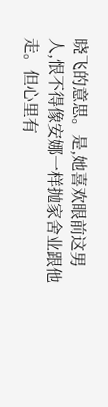晓飞的意思。是,她喜欢眼前这男人,恨不得像安娜一样抛家舍业跟他走。但心里有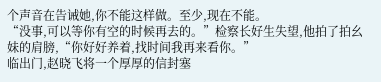个声音在告诫她,你不能这样做。至少,现在不能。
“没事,可以等你有空的时候再去的。”检察长好生失望,他拍了拍幺妹的肩膀,“你好好养着,找时间我再来看你。”
临出门,赵晓飞将一个厚厚的信封塞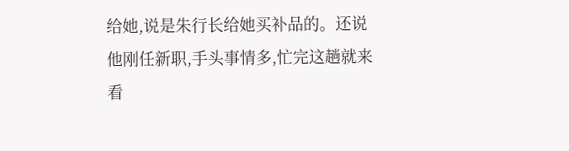给她,说是朱行长给她买补品的。还说他刚任新职,手头事情多,忙完这趟就来看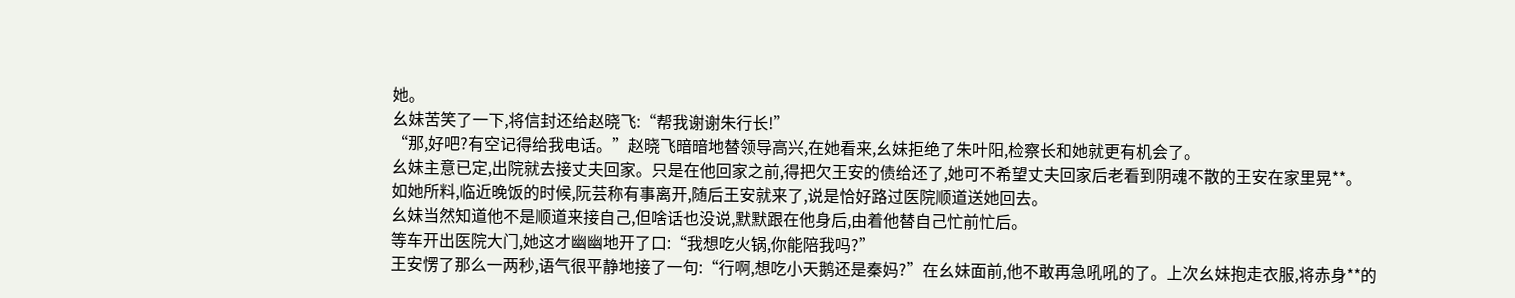她。
幺妹苦笑了一下,将信封还给赵晓飞:“帮我谢谢朱行长!”
“那,好吧?有空记得给我电话。”赵晓飞暗暗地替领导高兴,在她看来,幺妹拒绝了朱叶阳,检察长和她就更有机会了。
幺妹主意已定,出院就去接丈夫回家。只是在他回家之前,得把欠王安的债给还了,她可不希望丈夫回家后老看到阴魂不散的王安在家里晃**。
如她所料,临近晚饭的时候,阮芸称有事离开,随后王安就来了,说是恰好路过医院顺道送她回去。
幺妹当然知道他不是顺道来接自己,但啥话也没说,默默跟在他身后,由着他替自己忙前忙后。
等车开出医院大门,她这才幽幽地开了口:“我想吃火锅,你能陪我吗?”
王安愣了那么一两秒,语气很平静地接了一句:“行啊,想吃小天鹅还是秦妈?”在幺妹面前,他不敢再急吼吼的了。上次幺妹抱走衣服,将赤身**的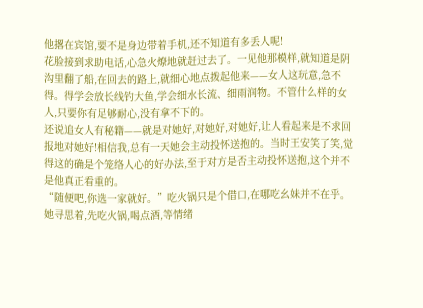他撂在宾馆,要不是身边带着手机,还不知道有多丢人呢!
花脸接到求助电话,心急火燎地就赶过去了。一见他那模样,就知道是阴沟里翻了船,在回去的路上,就细心地点拨起他来——女人这玩意,急不得。得学会放长线钓大鱼,学会细水长流、细雨润物。不管什么样的女人,只要你有足够耐心,没有拿不下的。
还说追女人有秘籍——就是对她好,对她好,对她好,让人看起来是不求回报地对她好!相信我,总有一天她会主动投怀送抱的。当时王安笑了笑,觉得这的确是个笼络人心的好办法,至于对方是否主动投怀送抱,这个并不是他真正看重的。
“随便吧,你选一家就好。”吃火锅只是个借口,在哪吃幺妹并不在乎。
她寻思着,先吃火锅,喝点酒,等情绪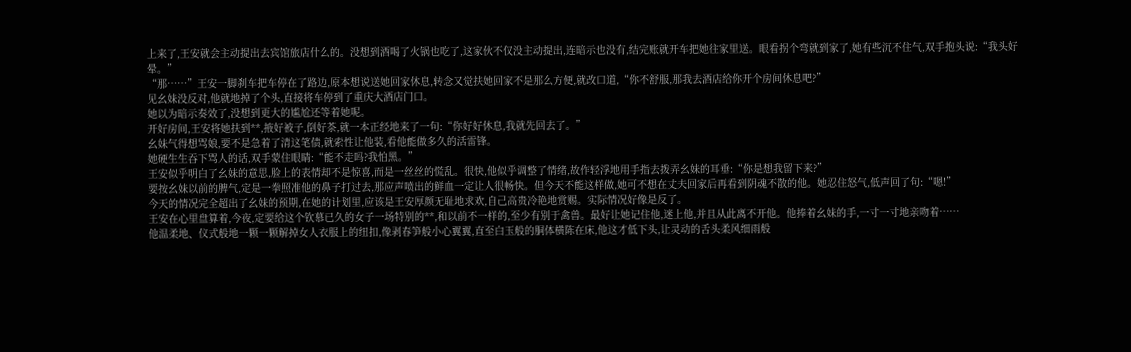上来了,王安就会主动提出去宾馆旅店什么的。没想到酒喝了火锅也吃了,这家伙不仅没主动提出,连暗示也没有,结完账就开车把她往家里送。眼看拐个弯就到家了,她有些沉不住气,双手抱头说:“我头好晕。”
“那……”王安一脚刹车把车停在了路边,原本想说送她回家休息,转念又觉扶她回家不是那么方便,就改口道,“你不舒服,那我去酒店给你开个房间休息吧?”
见幺妹没反对,他就地掉了个头,直接将车停到了重庆大酒店门口。
她以为暗示奏效了,没想到更大的尴尬还等着她呢。
开好房间,王安将她扶到**,掖好被子,倒好茶,就一本正经地来了一句:“你好好休息,我就先回去了。”
幺妹气得想骂娘,要不是急着了清这笔债,就索性让他装,看他能做多久的活雷锋。
她硬生生吞下骂人的话,双手蒙住眼睛:“能不走吗?我怕黑。”
王安似乎明白了幺妹的意思,脸上的表情却不是惊喜,而是一丝丝的慌乱。很快,他似乎调整了情绪,故作轻浮地用手指去拨弄幺妹的耳垂:“你是想我留下来?”
要按幺妹以前的脾气,定是一拳照准他的鼻子打过去,那应声喷出的鲜血一定让人很畅快。但今天不能这样做,她可不想在丈夫回家后再看到阴魂不散的他。她忍住怒气,低声回了句:“嗯!”
今天的情况完全超出了幺妹的预期,在她的计划里,应该是王安厚颜无耻地求欢,自己高贵冷艳地赏赐。实际情况好像是反了。
王安在心里盘算着,今夜,定要给这个钦慕已久的女子一场特别的**,和以前不一样的,至少有别于禽兽。最好让她记住他,迷上他,并且从此离不开他。他捧着幺妹的手,一寸一寸地亲吻着……
他温柔地、仪式般地一颗一颗解掉女人衣服上的纽扣,像剥春笋般小心翼翼,直至白玉般的胴体横陈在床,他这才低下头,让灵动的舌头柔风细雨般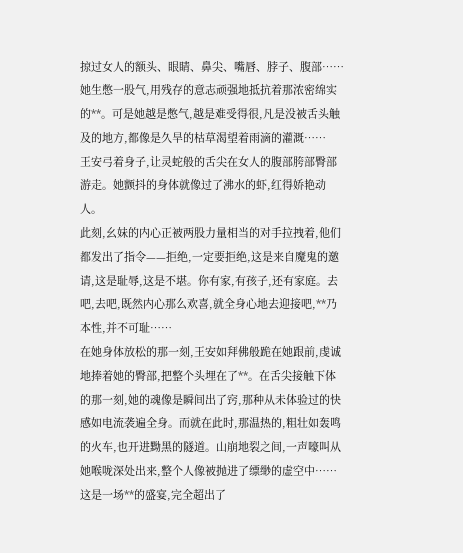掠过女人的额头、眼睛、鼻尖、嘴唇、脖子、腹部……
她生憋一股气,用残存的意志顽强地抵抗着那浓密绵实的**。可是她越是憋气,越是难受得很,凡是没被舌头触及的地方,都像是久旱的枯草渴望着雨滴的灌溉……
王安弓着身子,让灵蛇般的舌尖在女人的腹部胯部臀部游走。她颤抖的身体就像过了沸水的虾,红得娇艳动人。
此刻,幺妹的内心正被两股力量相当的对手拉拽着,他们都发出了指令——拒绝,一定要拒绝,这是来自魔鬼的邀请,这是耻辱,这是不堪。你有家,有孩子,还有家庭。去吧,去吧,既然内心那么欢喜,就全身心地去迎接吧,**乃本性,并不可耻……
在她身体放松的那一刻,王安如拜佛般跪在她跟前,虔诚地捧着她的臀部,把整个头埋在了**。在舌尖接触下体的那一刻,她的魂像是瞬间出了窍,那种从未体验过的快感如电流袭遍全身。而就在此时,那温热的,粗壮如轰鸣的火车,也开进黝黑的隧道。山崩地裂之间,一声嚎叫从她喉咙深处出来,整个人像被抛进了缥缈的虚空中……
这是一场**的盛宴,完全超出了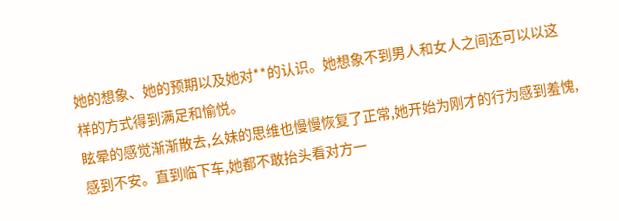她的想象、她的预期以及她对**的认识。她想象不到男人和女人之间还可以以这样的方式得到满足和愉悦。
眩晕的感觉渐渐散去,幺妹的思维也慢慢恢复了正常,她开始为刚才的行为感到羞愧,感到不安。直到临下车,她都不敢抬头看对方一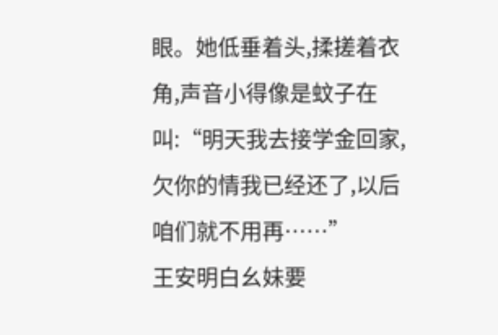眼。她低垂着头,揉搓着衣角,声音小得像是蚊子在叫:“明天我去接学金回家,欠你的情我已经还了,以后咱们就不用再……”
王安明白幺妹要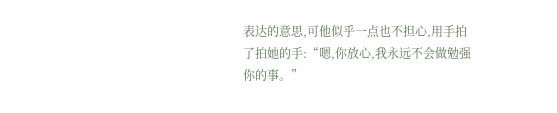表达的意思,可他似乎一点也不担心,用手拍了拍她的手:“嗯,你放心,我永远不会做勉强你的事。”